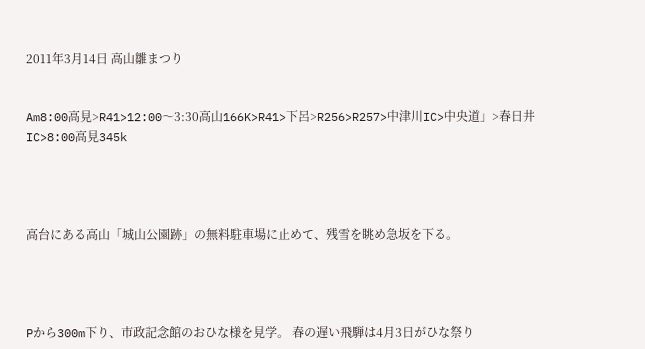2011年3月14日 高山雛まつり


Am8:00高見>R41>12:00〜3:30高山166K>R41>下呂>R256>R257>中津川IC>中央道」>春日井IC>8:00高見345k




高台にある高山「城山公園跡」の無料駐車場に止めて、残雪を眺め急坂を下る。




Pから300m下り、市政記念館のおひな様を見学。 春の遅い飛騨は4月3日がひな祭り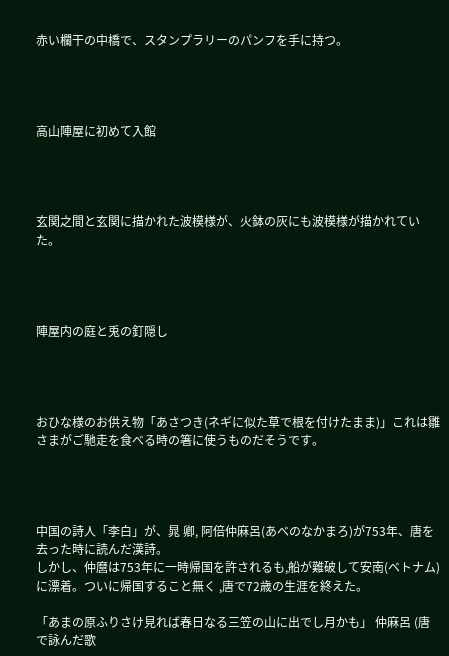赤い欄干の中橋で、スタンプラリーのパンフを手に持つ。




高山陣屋に初めて入館




玄関之間と玄関に描かれた波模様が、火鉢の灰にも波模様が描かれていた。




陣屋内の庭と兎の釘隠し




おひな様のお供え物「あさつき(ネギに似た草で根を付けたまま)」これは雛さまがご馳走を食べる時の箸に使うものだそうです。




中国の詩人「李白」が、晁 卿, 阿倍仲麻呂(あべのなかまろ)が753年、唐を去った時に読んだ漢詩。
しかし、仲麿は753年に一時帰国を許されるも,船が難破して安南(ベトナム)に漂着。ついに帰国すること無く ,唐で72歳の生涯を終えた。

「あまの原ふりさけ見れば春日なる三笠の山に出でし月かも」 仲麻呂 (唐で詠んだ歌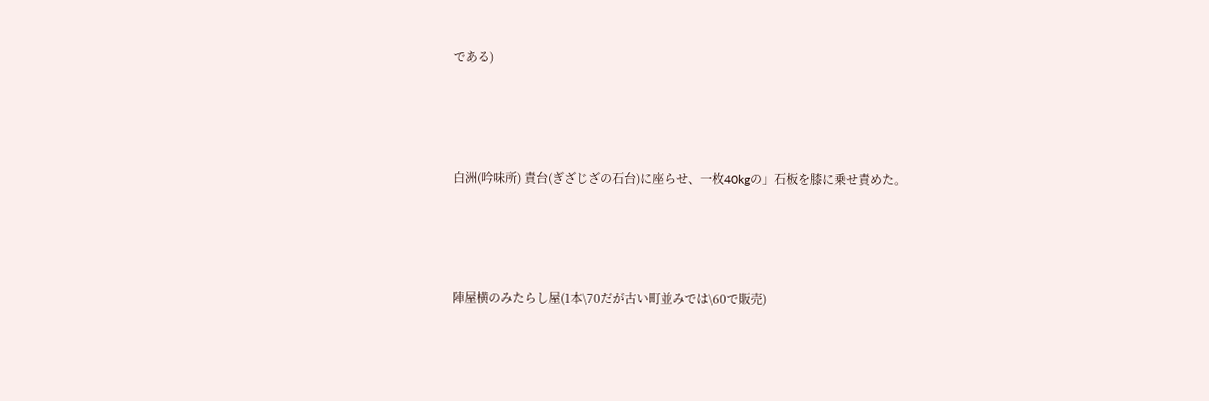である)




白洲(吟味所) 責台(ぎざじざの石台)に座らせ、一枚40kgの」石板を膝に乗せ責めた。




陣屋横のみたらし屋(1本\70だが古い町並みでは\60で販売)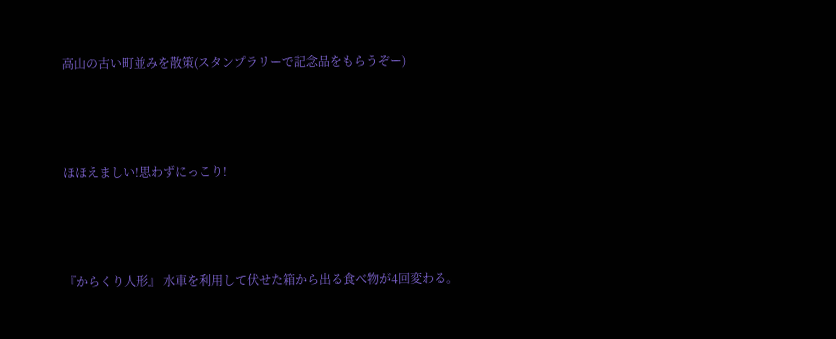高山の古い町並みを散策(スタンプラリーで記念品をもらうぞー)




ほほえましい!思わずにっこり!




『からくり人形』 水車を利用して伏せた箱から出る食べ物が4回変わる。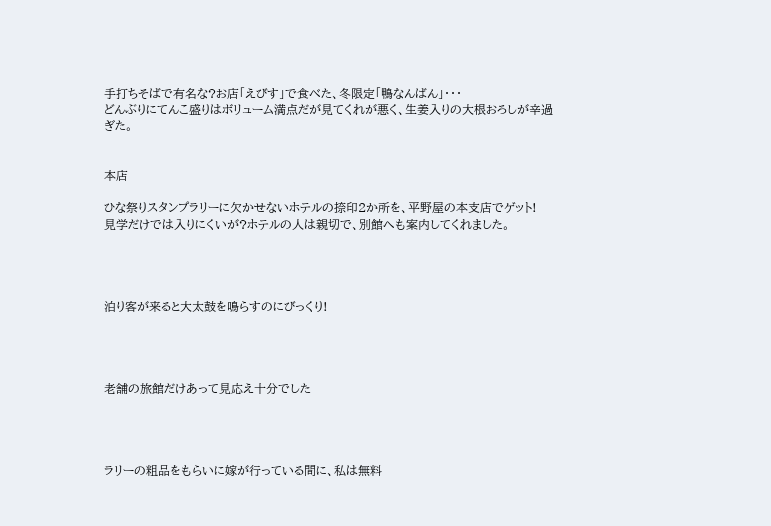手打ちそばで有名な?お店「えびす」で食べた、冬限定「鴨なんばん」・・・
どんぶりにてんこ盛りはボリューム満点だが見てくれが悪く、生姜入りの大根おろしが辛過ぎた。


本店

ひな祭りスタンプラリーに欠かせないホテルの捺印2か所を、平野屋の本支店でゲット!
見学だけでは入りにくいが?ホテルの人は親切で、別館へも案内してくれました。




泊り客が来ると大太鼓を鳴らすのにびっくり!




老舗の旅館だけあって見応え十分でした




ラリーの粗品をもらいに嫁が行っている間に、私は無料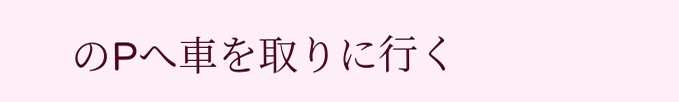のPへ車を取りに行く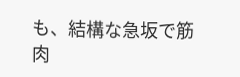も、結構な急坂で筋肉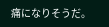痛になりそうだ。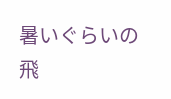暑いぐらいの飛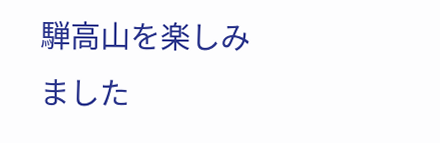騨高山を楽しみました